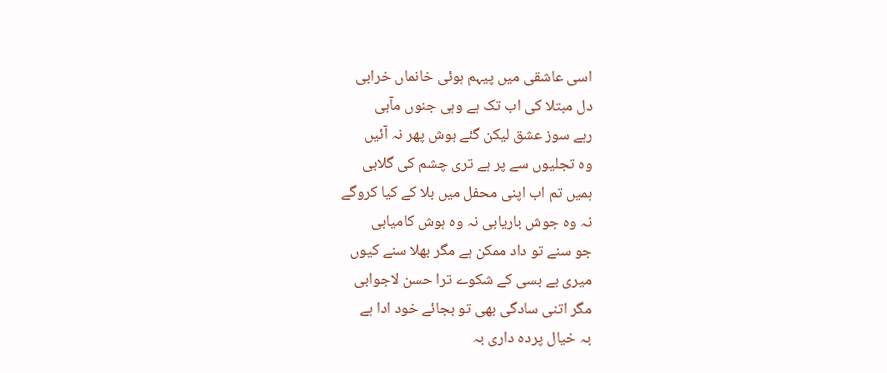اسی عاشقی میں پیہم ہوئی خانماں خرابی
دل مبتلا کی اب تک ہے وہی جنوں مآبی
رہے سوز عشق لیکن گئے ہوش پھر نہ آئیں
وہ تجلیوں سے پر ہے تری چشم کی گلابی
ہمیں تم اب اپنی محفل میں بلا کے کیا کروگے
نہ وہ جوش باریابی نہ وہ ہوش کامیابی
جو سنے تو داد ممکن ہے مگر بھلا سنے کیوں
میری بے بسی کے شکوے ترا حسن لاجوابی
مگر اتنی سادگی بھی تو بجائے خود ادا ہے
بہ خیال پردہ داری بہ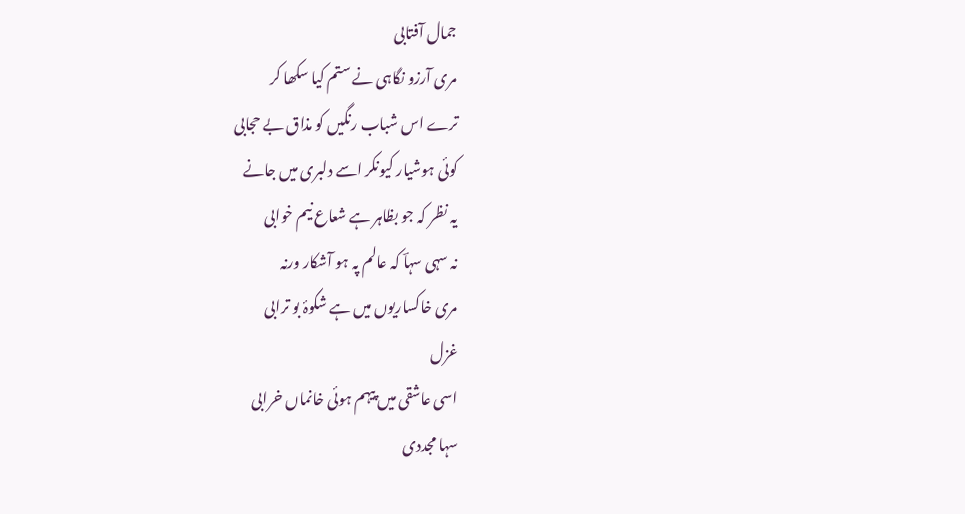جمال آفتابی
مری آرزو نگاہی نے ستم کیا سکھا کر
ترے اس شباب رنگیں کو مذاق بے حجابی
کوئی ہوشیار کیونکر اسے دلبری میں جانے
یہ نظر کہ جو بظاہر ہے شعاع نیم خوابی
نہ سہی سہاؔ کہ عالم پہ ہو آشکار ورنہ
مری خاکساریوں میں ہے شکوۂ بو ترابی
غزل
اسی عاشقی میں پیہم ہوئی خانماں خرابی
سہا مجددی